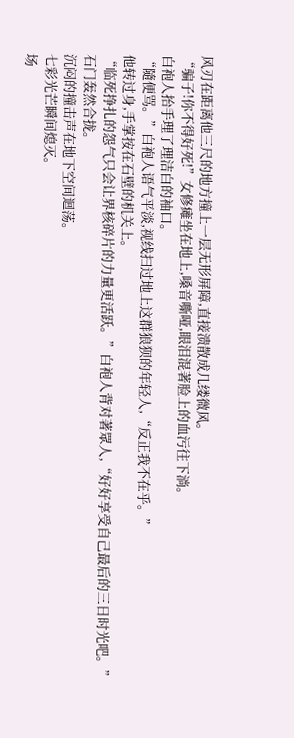风刃在距离他三尺的地方撞上一层无形屏障,直接溃散成几缕微风。
“骗子!你不得好死!”女修瘫坐在地上,嗓音嘶哑,眼泪混著脸上的血污往下淌。
白袍人抬手理了理洁白的袖口。
“隨便骂。”白袍人语气平淡,视线扫过地上这群狼狈的年轻人,“反正我不在乎。”
他转过身,手掌按在石壁的机关上。
“临死挣扎的怨气只会让界核碎片的力量更活跃。”白袍人背对著眾人,“好好享受自己最后的三日时光吧。”
石门轰然合拢。
沉闷的撞击声在地下空间迴荡。
七彩光芒瞬间熄灭。
场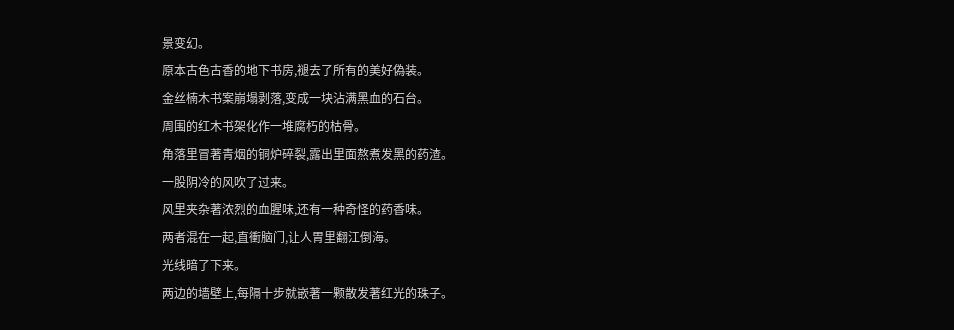景变幻。
原本古色古香的地下书房,褪去了所有的美好偽装。
金丝楠木书案崩塌剥落,变成一块沾满黑血的石台。
周围的红木书架化作一堆腐朽的枯骨。
角落里冒著青烟的铜炉碎裂,露出里面熬煮发黑的药渣。
一股阴冷的风吹了过来。
风里夹杂著浓烈的血腥味,还有一种奇怪的药香味。
两者混在一起,直衝脑门,让人胃里翻江倒海。
光线暗了下来。
两边的墙壁上,每隔十步就嵌著一颗散发著红光的珠子。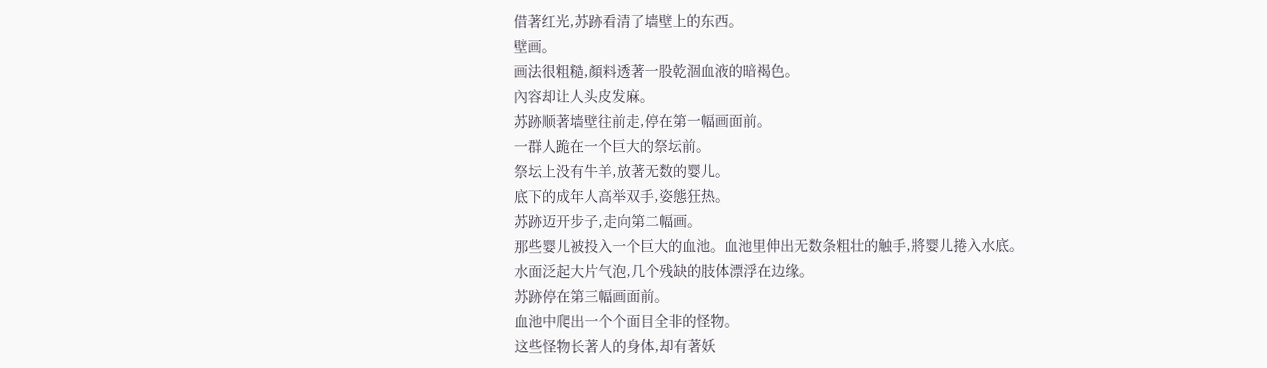借著红光,苏跡看清了墙壁上的东西。
壁画。
画法很粗糙,顏料透著一股乾涸血液的暗褐色。
內容却让人头皮发麻。
苏跡顺著墙壁往前走,停在第一幅画面前。
一群人跪在一个巨大的祭坛前。
祭坛上没有牛羊,放著无数的婴儿。
底下的成年人高举双手,姿態狂热。
苏跡迈开步子,走向第二幅画。
那些婴儿被投入一个巨大的血池。血池里伸出无数条粗壮的触手,將婴儿捲入水底。
水面泛起大片气泡,几个残缺的肢体漂浮在边缘。
苏跡停在第三幅画面前。
血池中爬出一个个面目全非的怪物。
这些怪物长著人的身体,却有著妖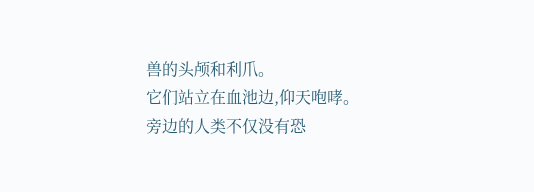兽的头颅和利爪。
它们站立在血池边,仰天咆哮。
旁边的人类不仅没有恐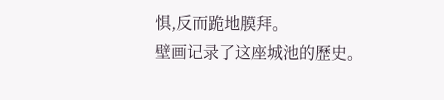惧,反而跪地膜拜。
壁画记录了这座城池的歷史。